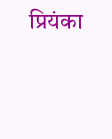प्रियंका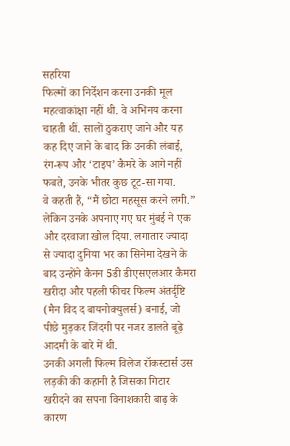सहरिया
फिल्मों का निर्देशन करना उनकी मूल महत्वाकांक्षा नहीं थी. वे अभिनय करना चाहती थीं. सालों ठुकराए जाने और यह कह दिए जाने के बाद कि उनकी लंबाई, रंग-रूप और ‘टाइप’ कैमरे के आगे नहीं फबते, उनके भीतर कुछ टूट-सा गया.
वे कहती हैं, “मैं छोटा महसूस करने लगी.” लेकिन उनके अपनाए गए घर मुंबई ने एक और दरवाजा खोल दिया. लगातार ज्यादा से ज्यादा दुनिया भर का सिनेमा देखने के बाद उन्होंने कैनन 5डी डीएसएलआर कैमरा खरीदा और पहली फीचर फिल्म अंतर्दृष्टि (मैन विद द बायनोक्युलर्स) बनाई, जो पीछे मुड़कर जिंदगी पर नजर डालते बूढ़े आदमी के बारे में थी.
उनकी अगली फिल्म विलेज रॉकस्टार्स उस लड़की की कहानी है जिसका गिटार खरीदने का सपना विनाशकारी बाढ़ के कारण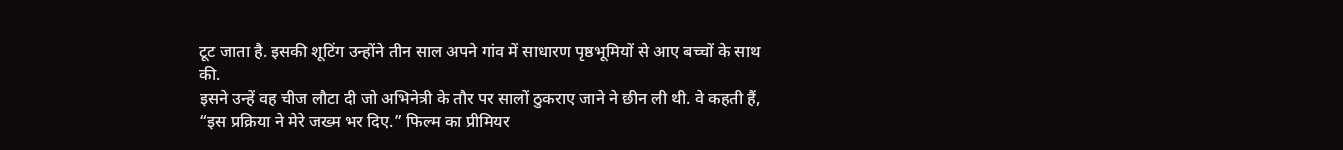टूट जाता है. इसकी शूटिंग उन्होंने तीन साल अपने गांव में साधारण पृष्ठभूमियों से आए बच्चों के साथ की.
इसने उन्हें वह चीज लौटा दी जो अभिनेत्री के तौर पर सालों ठुकराए जाने ने छीन ली थी. वे कहती हैं, “इस प्रक्रिया ने मेरे जख्म भर दिए.” फिल्म का प्रीमियर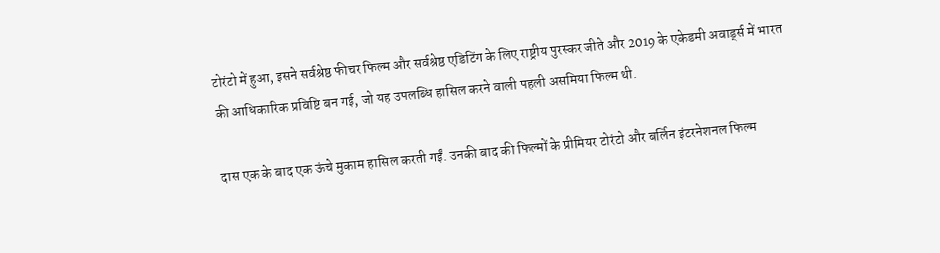टोरंटो में हुआ, इसने सर्वश्रेष्ठ फीचर फिल्म और सर्वश्रेष्ठ एडिटिंग के लिए राष्ट्रीय पुरस्कर जीते और 2019 के एकेडमी अवार्ड्स में भारत की आधिकारिक प्रविष्टि बन गई, जो यह उपलब्धि हासिल करने वाली पहली असमिया फिल्म थी.

दास एक के बाद एक ऊंचे मुकाम हासिल करती गईं. उनकी बाद की फिल्मों के प्रीमियर टोरंटो और बर्लिन इंटरनेशनल फिल्म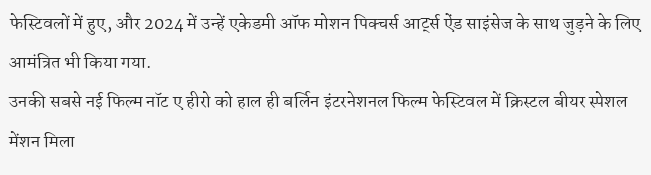फेस्टिवलों में हुए, और 2024 में उन्हें एकेडमी ऑफ मोशन पिक्चर्स आर्ट्स ऐंड साइंसेज के साथ जुड़ने के लिए आमंत्रित भी किया गया.
उनकी सबसे नई फिल्म नॉट ए हीरो को हाल ही बर्लिन इंटरनेशनल फिल्म फेस्टिवल में क्रिस्टल बीयर स्पेशल मेंशन मिला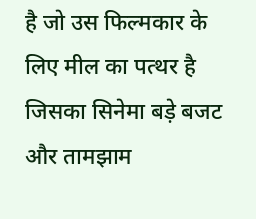है जो उस फिल्मकार के लिए मील का पत्थर है जिसका सिनेमा बड़े बजट और तामझाम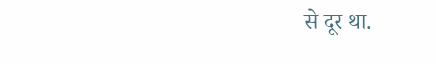से दूर था.